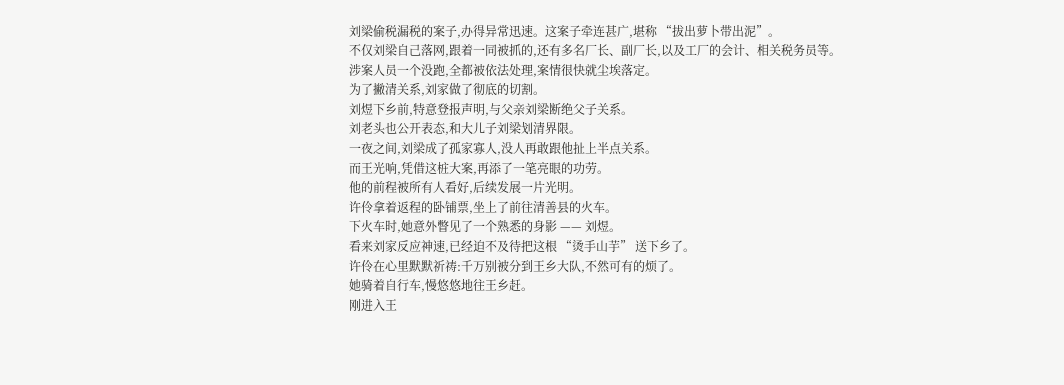刘梁偷税漏税的案子,办得异常迅速。这案子牵连甚广,堪称 “拔出萝卜带出泥”。
不仅刘梁自己落网,跟着一同被抓的,还有多名厂长、副厂长,以及工厂的会计、相关税务员等。
涉案人员一个没跑,全都被依法处理,案情很快就尘埃落定。
为了撇清关系,刘家做了彻底的切割。
刘煜下乡前,特意登报声明,与父亲刘梁断绝父子关系。
刘老头也公开表态,和大儿子刘梁划清界限。
一夜之间,刘梁成了孤家寡人,没人再敢跟他扯上半点关系。
而王光响,凭借这桩大案,再添了一笔亮眼的功劳。
他的前程被所有人看好,后续发展一片光明。
许伶拿着返程的卧铺票,坐上了前往清善县的火车。
下火车时,她意外瞥见了一个熟悉的身影 —— 刘煜。
看来刘家反应神速,已经迫不及待把这根 “烫手山芋” 送下乡了。
许伶在心里默默祈祷:千万别被分到王乡大队,不然可有的烦了。
她骑着自行车,慢悠悠地往王乡赶。
刚进入王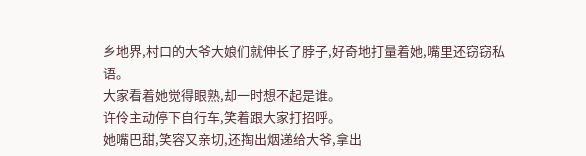乡地界,村口的大爷大娘们就伸长了脖子,好奇地打量着她,嘴里还窃窃私语。
大家看着她觉得眼熟,却一时想不起是谁。
许伶主动停下自行车,笑着跟大家打招呼。
她嘴巴甜,笑容又亲切,还掏出烟递给大爷,拿出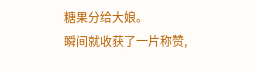糖果分给大娘。
瞬间就收获了一片称赞,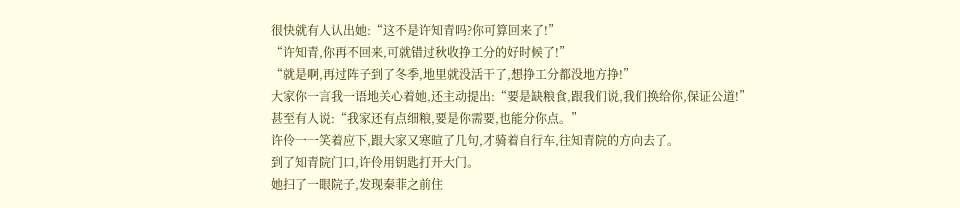很快就有人认出她:“这不是许知青吗?你可算回来了!”
“许知青,你再不回来,可就错过秋收挣工分的好时候了!”
“就是啊,再过阵子到了冬季,地里就没活干了,想挣工分都没地方挣!”
大家你一言我一语地关心着她,还主动提出:“要是缺粮食,跟我们说,我们换给你,保证公道!”
甚至有人说:“我家还有点细粮,要是你需要,也能分你点。”
许伶一一笑着应下,跟大家又寒暄了几句,才骑着自行车,往知青院的方向去了。
到了知青院门口,许伶用钥匙打开大门。
她扫了一眼院子,发现秦菲之前住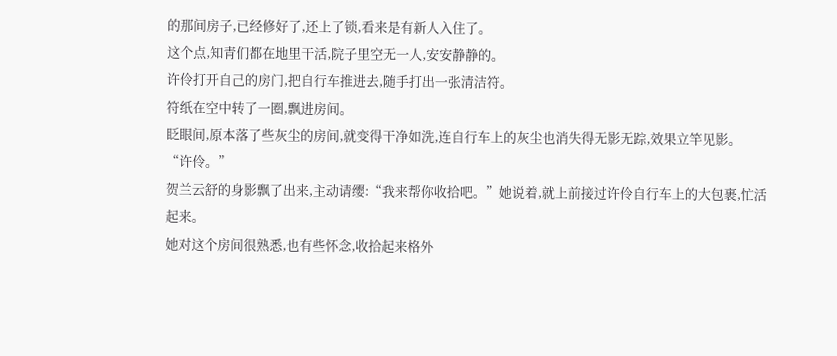的那间房子,已经修好了,还上了锁,看来是有新人入住了。
这个点,知青们都在地里干活,院子里空无一人,安安静静的。
许伶打开自己的房门,把自行车推进去,随手打出一张清洁符。
符纸在空中转了一圈,飘进房间。
眨眼间,原本落了些灰尘的房间,就变得干净如洗,连自行车上的灰尘也消失得无影无踪,效果立竿见影。
“许伶。”
贺兰云舒的身影飘了出来,主动请缨:“我来帮你收拾吧。”她说着,就上前接过许伶自行车上的大包裹,忙活起来。
她对这个房间很熟悉,也有些怀念,收拾起来格外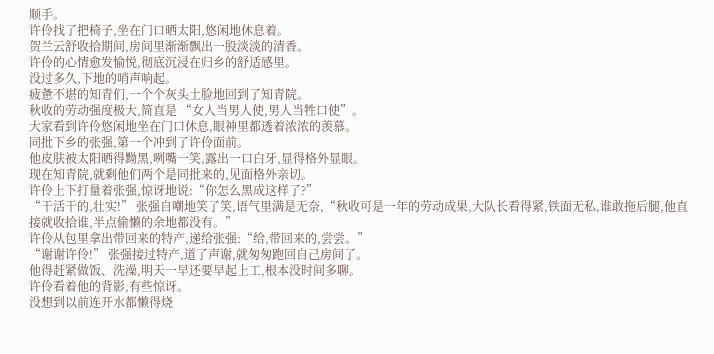顺手。
许伶找了把椅子,坐在门口晒太阳,悠闲地休息着。
贺兰云舒收拾期间,房间里渐渐飘出一股淡淡的清香。
许伶的心情愈发愉悦,彻底沉浸在归乡的舒适感里。
没过多久,下地的哨声响起。
疲惫不堪的知青们,一个个灰头土脸地回到了知青院。
秋收的劳动强度极大,简直是 “女人当男人使,男人当牲口使”。
大家看到许伶悠闲地坐在门口休息,眼神里都透着浓浓的羡慕。
同批下乡的张强,第一个冲到了许伶面前。
他皮肤被太阳晒得黝黑,咧嘴一笑,露出一口白牙,显得格外显眼。
现在知青院,就剩他们两个是同批来的,见面格外亲切。
许伶上下打量着张强,惊讶地说:“你怎么黑成这样了?”
“干活干的,壮实!” 张强自嘲地笑了笑,语气里满是无奈,“秋收可是一年的劳动成果,大队长看得紧,铁面无私,谁敢拖后腿,他直接就收拾谁,半点偷懒的余地都没有。”
许伶从包里拿出带回来的特产,递给张强:“给,带回来的,尝尝。”
“谢谢许伶!” 张强接过特产,道了声谢,就匆匆跑回自己房间了。
他得赶紧做饭、洗澡,明天一早还要早起上工,根本没时间多聊。
许伶看着他的背影,有些惊讶。
没想到以前连开水都懒得烧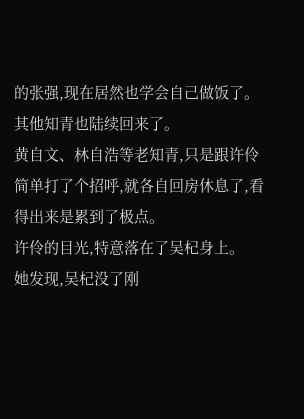的张强,现在居然也学会自己做饭了。
其他知青也陆续回来了。
黄自文、林自浩等老知青,只是跟许伶简单打了个招呼,就各自回房休息了,看得出来是累到了极点。
许伶的目光,特意落在了吴杞身上。
她发现,吴杞没了刚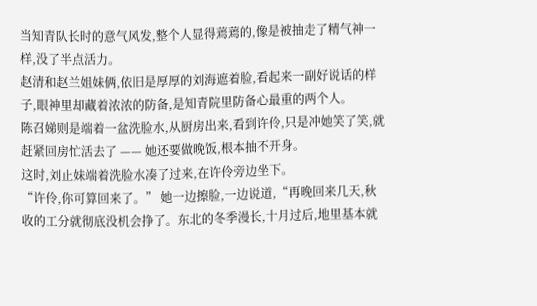当知青队长时的意气风发,整个人显得蔫蔫的,像是被抽走了精气神一样,没了半点活力。
赵清和赵兰姐妹俩,依旧是厚厚的刘海遮着脸,看起来一副好说话的样子,眼神里却藏着浓浓的防备,是知青院里防备心最重的两个人。
陈召娣则是端着一盆洗脸水,从厨房出来,看到许伶,只是冲她笑了笑,就赶紧回房忙活去了 —— 她还要做晚饭,根本抽不开身。
这时,刘止妹端着洗脸水凑了过来,在许伶旁边坐下。
“许伶,你可算回来了。” 她一边擦脸,一边说道,“再晚回来几天,秋收的工分就彻底没机会挣了。东北的冬季漫长,十月过后,地里基本就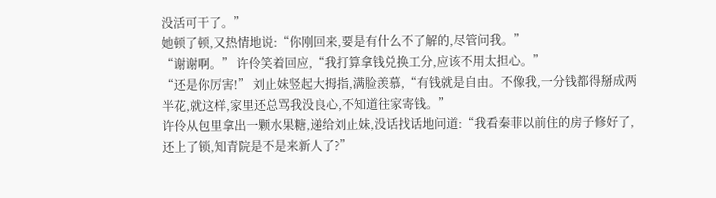没活可干了。”
她顿了顿,又热情地说:“你刚回来,要是有什么不了解的,尽管问我。”
“谢谢啊。” 许伶笑着回应,“我打算拿钱兑换工分,应该不用太担心。”
“还是你厉害!” 刘止妹竖起大拇指,满脸羡慕,“有钱就是自由。不像我,一分钱都得掰成两半花,就这样,家里还总骂我没良心,不知道往家寄钱。”
许伶从包里拿出一颗水果糖,递给刘止妹,没话找话地问道:“我看秦菲以前住的房子修好了,还上了锁,知青院是不是来新人了?”